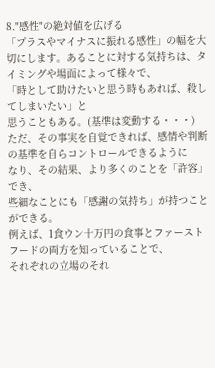8."感性"の絶対値を広げる
「プラスやマイナスに振れる感性」の幅を大切にします。あることに対する気持ちは、タイミングや場面によって様々で、
「時として助けたいと思う時もあれば、殺してしまいたい」と
思うこともある。(基準は変動する・・・)
ただ、その事実を自覚できれば、感情や判断の基準を自らコントロールできるように
なり、その結果、より多くのことを「許容」でき、
些細なことにも「感謝の気持ち」が持つことができる。
例えば、1食ウン十万円の食事とファーストフードの両方を知っていることで、
それぞれの立場のそれ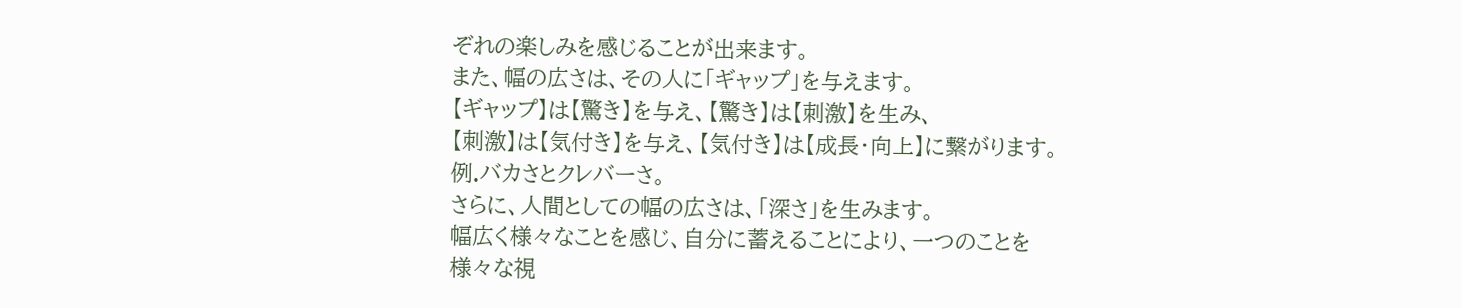ぞれの楽しみを感じることが出来ます。
また、幅の広さは、その人に「ギャップ」を与えます。
【ギャップ】は【驚き】を与え、【驚き】は【刺激】を生み、
【刺激】は【気付き】を与え、【気付き】は【成長・向上】に繋がります。
例.バカさとクレバーさ。
さらに、人間としての幅の広さは、「深さ」を生みます。
幅広く様々なことを感じ、自分に蓄えることにより、一つのことを
様々な視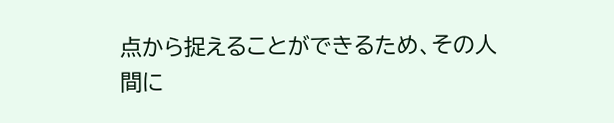点から捉えることができるため、その人間に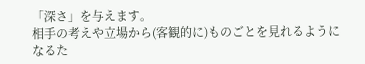「深さ」を与えます。
相手の考えや立場から(客観的に)ものごとを見れるようになるた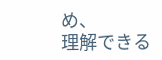め、
理解できる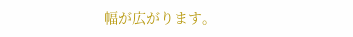幅が広がります。